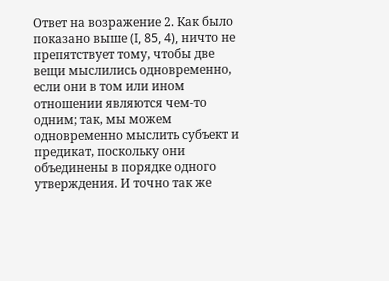Ответ на возражение 2. Как было показано выше (I, 85, 4), ничто не препятствует тому, чтобы две вещи мыслились одновременно, если они в том или ином отношении являются чем-то одним; так, мы можем одновременно мыслить субъект и предикат, поскольку они объединены в порядке одного утверждения. И точно так же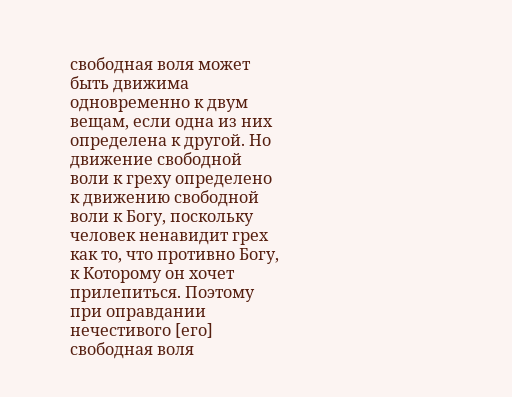свободная воля может быть движима одновременно к двум вещам, если одна из них определена к другой. Но движение свободной воли к греху определено к движению свободной воли к Богу, поскольку человек ненавидит грех как то, что противно Богу, к Которому он хочет прилепиться. Поэтому при оправдании нечестивого [его] свободная воля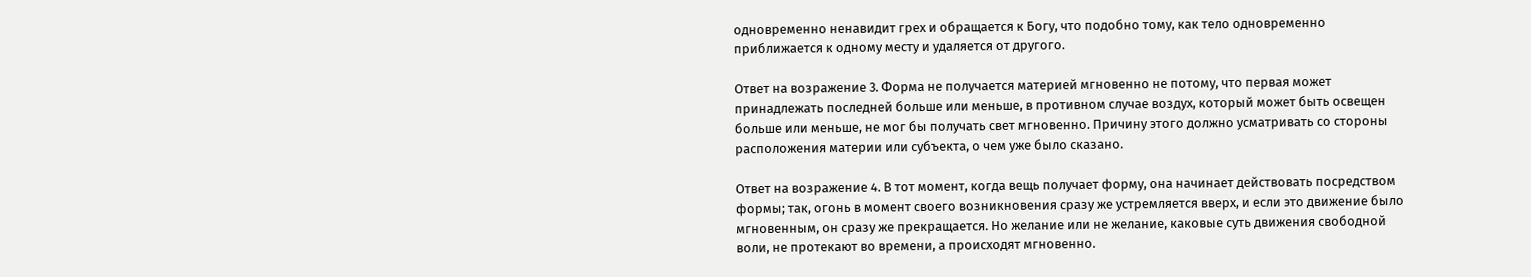одновременно ненавидит грех и обращается к Богу, что подобно тому, как тело одновременно приближается к одному месту и удаляется от другого.

Ответ на возражение 3. Форма не получается материей мгновенно не потому, что первая может принадлежать последней больше или меньше, в противном случае воздух, который может быть освещен больше или меньше, не мог бы получать свет мгновенно. Причину этого должно усматривать со стороны расположения материи или субъекта, о чем уже было сказано.

Ответ на возражение 4. В тот момент, когда вещь получает форму, она начинает действовать посредством формы; так, огонь в момент своего возникновения сразу же устремляется вверх, и если это движение было мгновенным, он сразу же прекращается. Но желание или не желание, каковые суть движения свободной воли, не протекают во времени, а происходят мгновенно.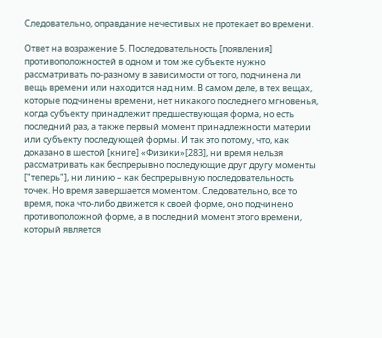Следовательно, оправдание нечестивых не протекает во времени.

Ответ на возражение 5. Последовательность [появления] противоположностей в одном и том же субъекте нужно рассматривать по-разному в зависимости от того, подчинена ли вещь времени или находится над ним. В самом деле, в тех вещах, которые подчинены времени, нет никакого последнего мгновенья, когда субъекту принадлежит предшествующая форма, но есть последний раз, а также первый момент принадлежности материи или субъекту последующей формы. И так это потому, что, как доказано в шестой [книге] «Физики»[283], ни время нельзя рассматривать как беспрерывно последующие друг другу моменты ["теперь"], ни линию – как беспрерывную последовательность точек. Но время завершается моментом. Следовательно, все то время, пока что-либо движется к своей форме, оно подчинено противоположной форме, а в последний момент этого времени, который является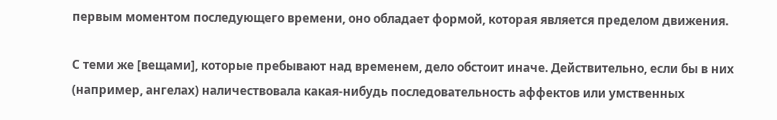первым моментом последующего времени, оно обладает формой, которая является пределом движения.

С теми же [вещами], которые пребывают над временем, дело обстоит иначе. Действительно, если бы в них (например, ангелах) наличествовала какая-нибудь последовательность аффектов или умственных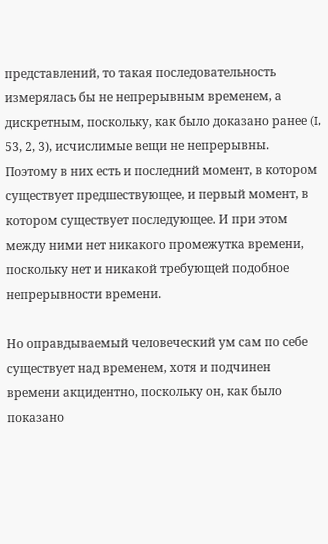представлений, то такая последовательность измерялась бы не непрерывным временем, а дискретным, поскольку, как было доказано ранее (I, 53, 2, 3), исчислимые вещи не непрерывны. Поэтому в них есть и последний момент, в котором существует предшествующее, и первый момент, в котором существует последующее. И при этом между ними нет никакого промежутка времени, поскольку нет и никакой требующей подобное непрерывности времени.

Но оправдываемый человеческий ум сам по себе существует над временем, хотя и подчинен времени акцидентно, поскольку он, как было показано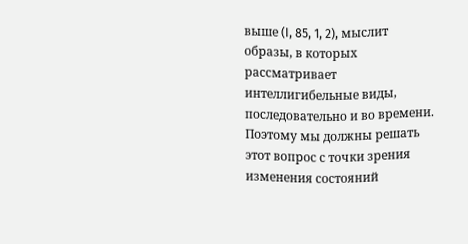выше (I, 85, 1, 2), мыслит образы, в которых рассматривает интеллигибельные виды, последовательно и во времени. Поэтому мы должны решать этот вопрос с точки зрения изменения состояний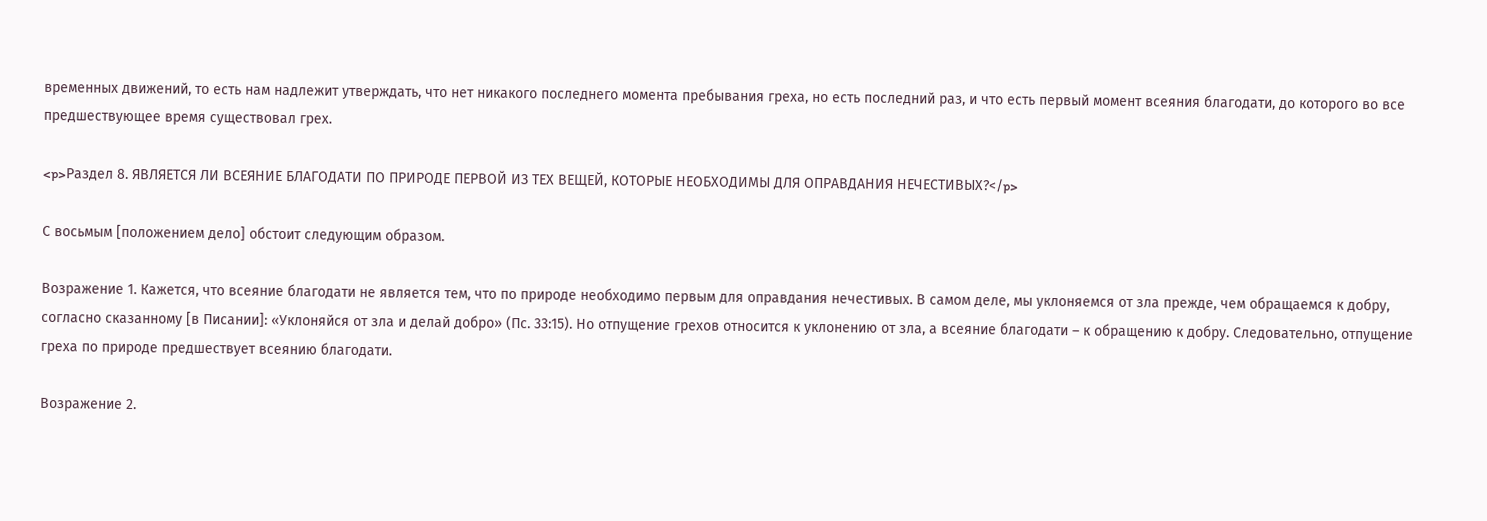временных движений, то есть нам надлежит утверждать, что нет никакого последнего момента пребывания греха, но есть последний раз, и что есть первый момент всеяния благодати, до которого во все предшествующее время существовал грех.

<p>Раздел 8. ЯВЛЯЕТСЯ ЛИ ВСЕЯНИЕ БЛАГОДАТИ ПО ПРИРОДЕ ПЕРВОЙ ИЗ ТЕХ ВЕЩЕЙ, КОТОРЫЕ НЕОБХОДИМЫ ДЛЯ ОПРАВДАНИЯ НЕЧЕСТИВЫХ?</p>

С восьмым [положением дело] обстоит следующим образом.

Возражение 1. Кажется, что всеяние благодати не является тем, что по природе необходимо первым для оправдания нечестивых. В самом деле, мы уклоняемся от зла прежде, чем обращаемся к добру, согласно сказанному [в Писании]: «Уклоняйся от зла и делай добро» (Пс. 33:15). Но отпущение грехов относится к уклонению от зла, а всеяние благодати – к обращению к добру. Следовательно, отпущение греха по природе предшествует всеянию благодати.

Возражение 2.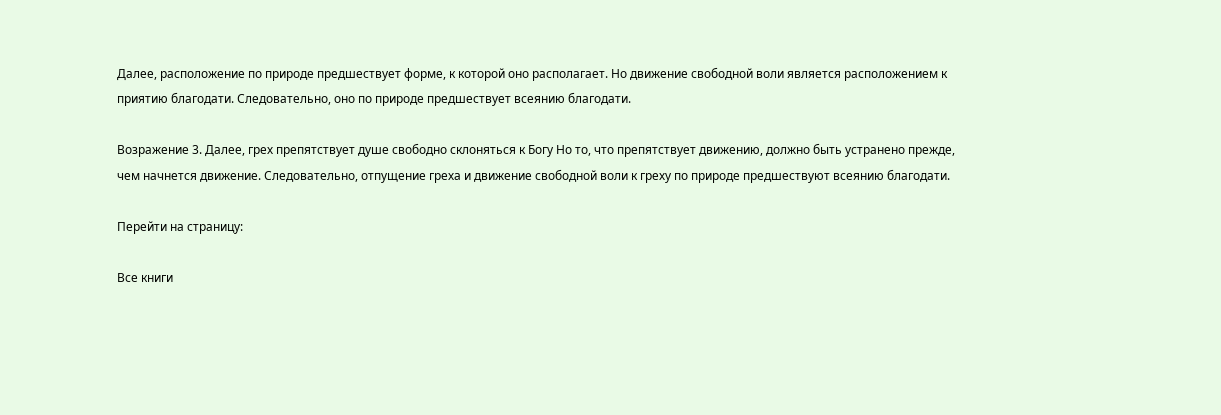Далее, расположение по природе предшествует форме, к которой оно располагает. Но движение свободной воли является расположением к приятию благодати. Следовательно, оно по природе предшествует всеянию благодати.

Возражение 3. Далее, грех препятствует душе свободно склоняться к Богу Но то, что препятствует движению, должно быть устранено прежде, чем начнется движение. Следовательно, отпущение греха и движение свободной воли к греху по природе предшествуют всеянию благодати.

Перейти на страницу:

Все книги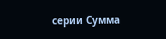серии Сумма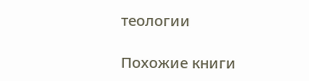теологии

Похожие книги